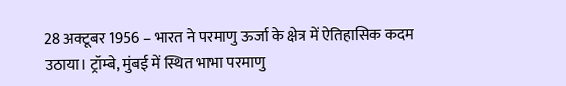28 अक्टूबर 1956 – भारत ने परमाणु ऊर्जा के क्षेत्र में ऐतिहासिक कदम उठाया। ट्रॉम्बे, मुंबई में स्थित भाभा परमाणु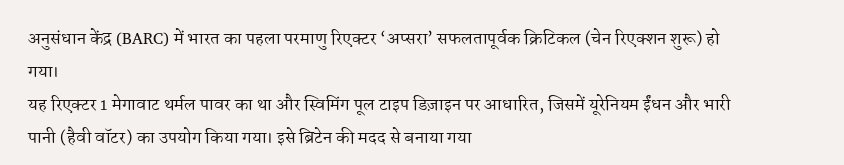अनुसंधान केंद्र (BARC) में भारत का पहला परमाणु रिएक्टर ‘अप्सरा’ सफलतापूर्वक क्रिटिकल (चेन रिएक्शन शुरू) हो गया।
यह रिएक्टर 1 मेगावाट थर्मल पावर का था और स्विमिंग पूल टाइप डिज़ाइन पर आधारित, जिसमें यूरेनियम ईंधन और भारी पानी (हैवी वॉटर) का उपयोग किया गया। इसे ब्रिटेन की मदद से बनाया गया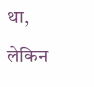था, लेकिन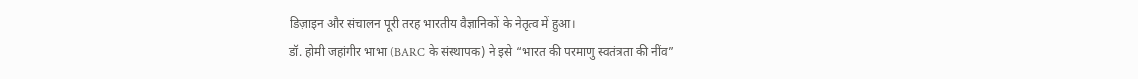डिज़ाइन और संचालन पूरी तरह भारतीय वैज्ञानिकों के नेतृत्व में हुआ।
डॉ. होमी जहांगीर भाभा (BARC के संस्थापक) ने इसे “भारत की परमाणु स्वतंत्रता की नींव”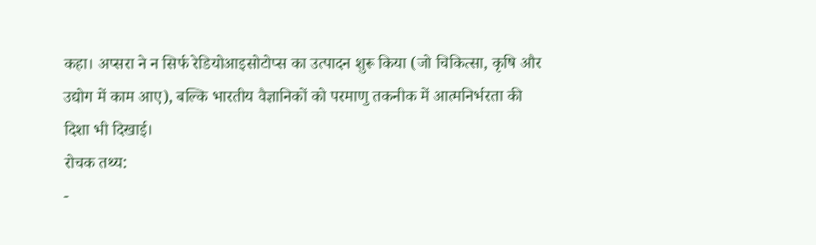कहा। अप्सरा ने न सिर्फ रेडियोआइसोटोप्स का उत्पादन शुरू किया (जो चिकित्सा, कृषि और उद्योग में काम आए), बल्कि भारतीय वैज्ञानिकों को परमाणु तकनीक में आत्मनिर्भरता की दिशा भी दिखाई।
रोचक तथ्य:
-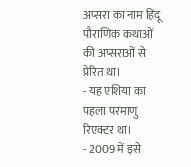अप्सरा का नाम हिंदू पौराणिक कथाओं की अप्सराओं से प्रेरित था।
- यह एशिया का पहला परमाणु रिएक्टर था।
- 2009 में इसे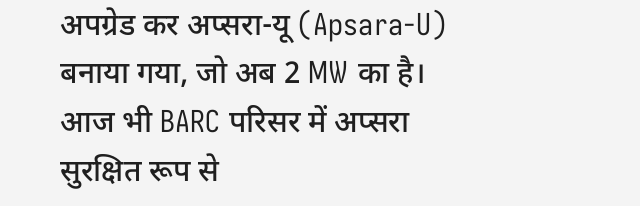अपग्रेड कर अप्सरा-यू (Apsara-U) बनाया गया, जो अब 2 MW का है।
आज भी BARC परिसर में अप्सरा सुरक्षित रूप से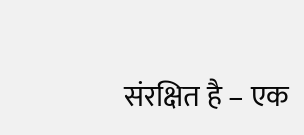संरक्षित है – एक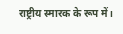राष्ट्रीय स्मारक के रूप में।